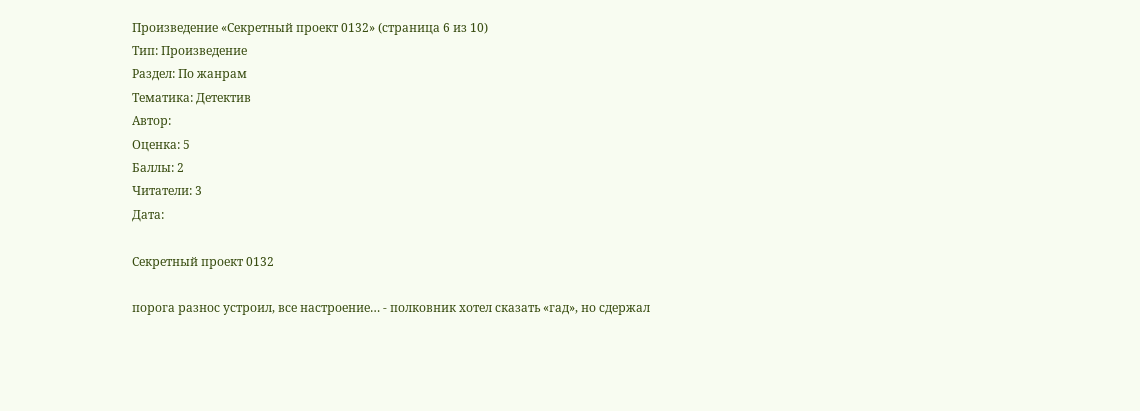Произведение «Секретный проект 0132» (страница 6 из 10)
Тип: Произведение
Раздел: По жанрам
Тематика: Детектив
Автор:
Оценка: 5
Баллы: 2
Читатели: 3
Дата:

Секретный проект 0132

порога разнос устроил, все настроение… - полковник хотел сказать «гад», но сдержал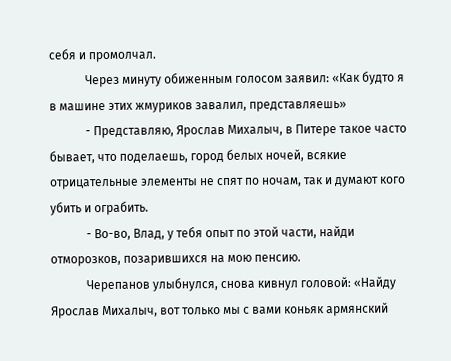себя и промолчал.
            Через минуту обиженным голосом заявил: «Как будто я в машине этих жмуриков завалил, представляешь»
            - Представляю, Ярослав Михалыч, в Питере такое часто бывает, что поделаешь, город белых ночей, всякие отрицательные элементы не спят по ночам, так и думают кого убить и ограбить.
            - Во-во, Влад, у тебя опыт по этой части, найди отморозков, позарившихся на мою пенсию.
            Черепанов улыбнулся, снова кивнул головой: «Найду Ярослав Михалыч, вот только мы с вами коньяк армянский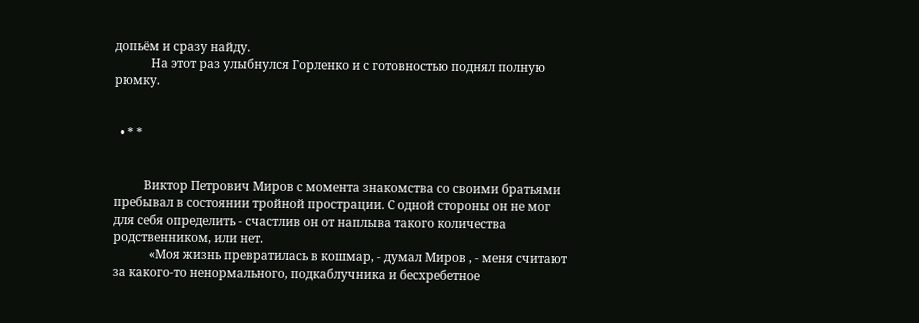допьём и сразу найду.
            На этот раз улыбнулся Горленко и с готовностью поднял полную рюмку.


  • * *


          Виктор Петрович Миров с момента знакомства со своими братьями пребывал в состоянии тройной прострации. С одной стороны он не мог для себя определить - счастлив он от наплыва такого количества родственником, или нет.
            «Моя жизнь превратилась в кошмар, - думал Миров , - меня считают за какого-то ненормального, подкаблучника и бесхребетное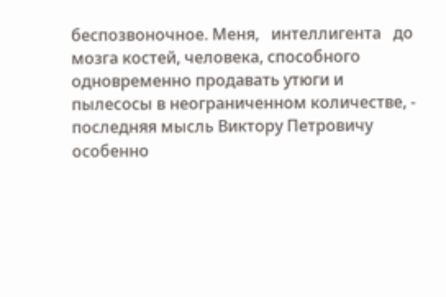беспозвоночное. Меня,   интеллигента   до мозга костей, человека, способного одновременно продавать утюги и пылесосы в неограниченном количестве, - последняя мысль Виктору Петровичу особенно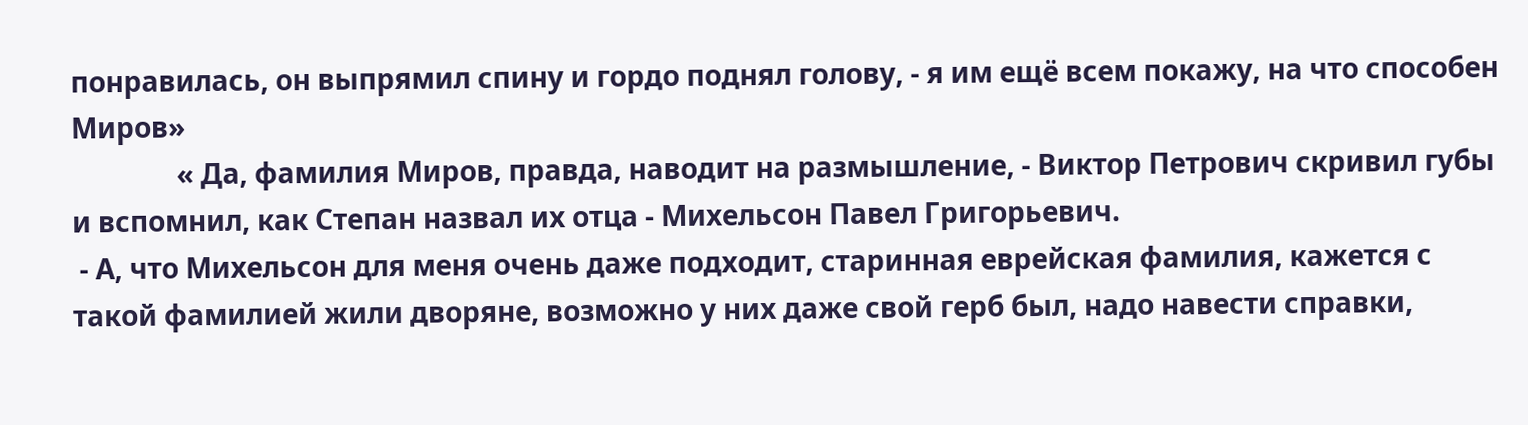понравилась, он выпрямил спину и гордо поднял голову, - я им ещё всем покажу, на что способен Миров»
               « Да, фамилия Миров, правда, наводит на размышление, - Виктор Петрович скривил губы и вспомнил, как Степан назвал их отца - Михельсон Павел Григорьевич.
 - А, что Михельсон для меня очень даже подходит, старинная еврейская фамилия, кажется с такой фамилией жили дворяне, возможно у них даже свой герб был, надо навести справки,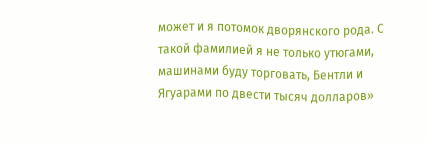может и я потомок дворянского рода. С такой фамилией я не только утюгами, машинами буду торговать, Бентли и Ягуарами по двести тысяч долларов»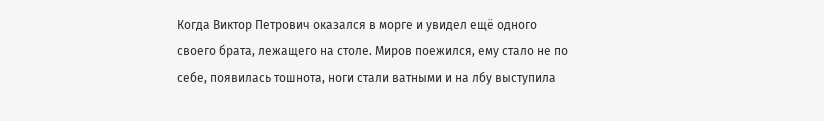Когда Виктор Петрович оказался в морге и увидел ещё одного своего брата, лежащего на столе. Миров поежился, ему стало не по себе, появилась тошнота, ноги стали ватными и на лбу выступила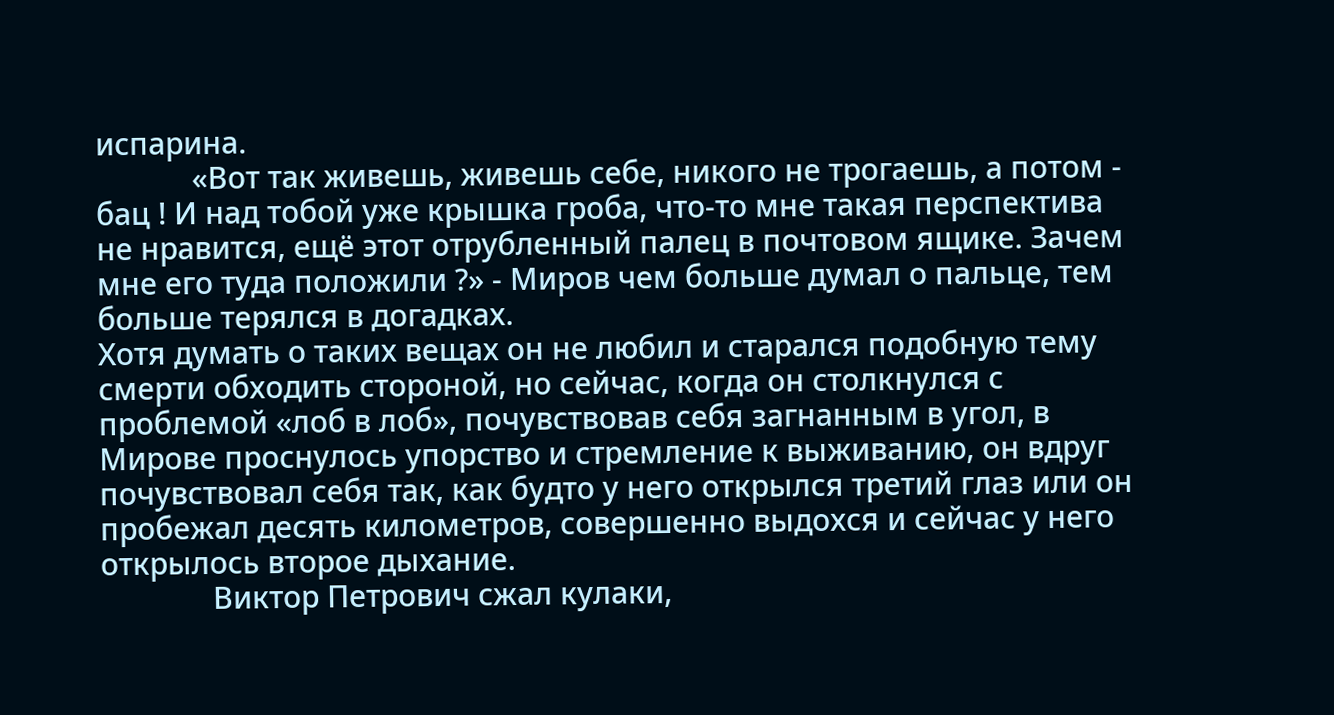испарина.
            «Вот так живешь, живешь себе, никого не трогаешь, а потом - бац ! И над тобой уже крышка гроба, что-то мне такая перспектива не нравится, ещё этот отрубленный палец в почтовом ящике. Зачем мне его туда положили ?» - Миров чем больше думал о пальце, тем больше терялся в догадках.
Хотя думать о таких вещах он не любил и старался подобную тему смерти обходить стороной, но сейчас, когда он столкнулся с проблемой «лоб в лоб», почувствовав себя загнанным в угол, в Мирове проснулось упорство и стремление к выживанию, он вдруг почувствовал себя так, как будто у него открылся третий глаз или он пробежал десять километров, совершенно выдохся и сейчас у него открылось второе дыхание.
              Виктор Петрович сжал кулаки,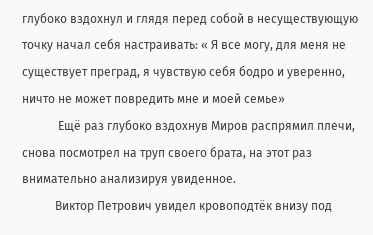глубоко вздохнул и глядя перед собой в несуществующую точку начал себя настраивать: « Я все могу, для меня не существует преград, я чувствую себя бодро и уверенно, ничто не может повредить мне и моей семье»
            Ещё раз глубоко вздохнув Миров распрямил плечи, снова посмотрел на труп своего брата, на этот раз внимательно анализируя увиденное.
           Виктор Петрович увидел кровоподтёк внизу под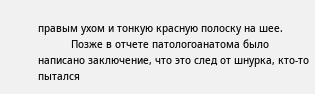правым ухом и тонкую красную полоску на шее.
           Позже в отчете патологоанатома было написано заключение, что это след от шнурка, кто-то пытался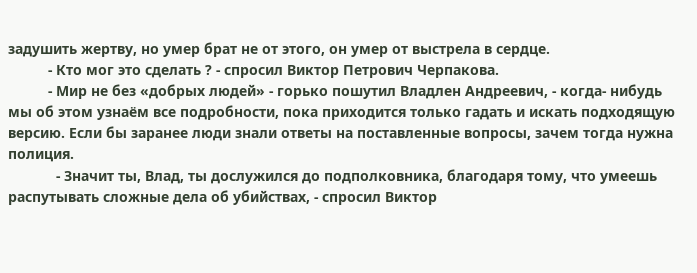задушить жертву, но умер брат не от этого, он умер от выстрела в сердце.
          - Кто мог это сделать ? - спросил Виктор Петрович Черпакова.
          - Мир не без «добрых людей» - горько пошутил Владлен Андреевич, - когда- нибудь мы об этом узнаём все подробности, пока приходится только гадать и искать подходящую версию. Если бы заранее люди знали ответы на поставленные вопросы, зачем тогда нужна полиция.
            - Значит ты, Влад, ты дослужился до подполковника, благодаря тому, что умеешь распутывать сложные дела об убийствах, - спросил Виктор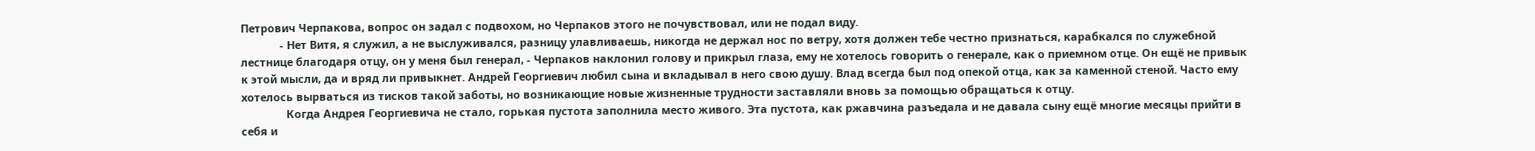Петрович Черпакова, вопрос он задал с подвохом, но Черпаков этого не почувствовал, или не подал виду.
             - Нет Витя, я служил, а не выслуживался, разницу улавливаешь, никогда не держал нос по ветру, хотя должен тебе честно признаться, карабкался по служебной лестнице благодаря отцу, он у меня был генерал, - Черпаков наклонил голову и прикрыл глаза, ему не хотелось говорить о генерале, как о приемном отце. Он ещё не привык к этой мысли, да и вряд ли привыкнет. Андрей Георгиевич любил сына и вкладывал в него свою душу. Влад всегда был под опекой отца, как за каменной стеной. Часто ему хотелось вырваться из тисков такой заботы, но возникающие новые жизненные трудности заставляли вновь за помощью обращаться к отцу.
               Когда Андрея Георгиевича не стало, горькая пустота заполнила место живого. Эта пустота, как ржавчина разъедала и не давала сыну ещё многие месяцы прийти в себя и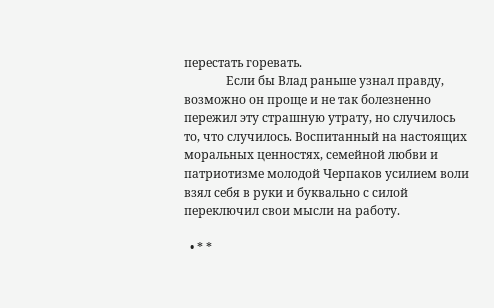перестать горевать.
              Если бы Влад раньше узнал правду, возможно он проще и не так болезненно пережил эту страшную утрату, но случилось то, что случилось. Воспитанный на настоящих моральных ценностях, семейной любви и патриотизме молодой Черпаков усилием воли взял себя в руки и буквально с силой переключил свои мысли на работу.

  • * *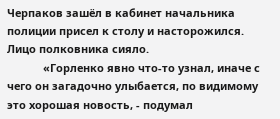Черпаков зашёл в кабинет начальника полиции присел к столу и насторожился. Лицо полковника сияло.
            «Горленко явно что-то узнал, иначе с чего он загадочно улыбается, по видимому это хорошая новость, - подумал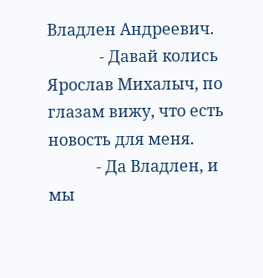Владлен Андреевич.
             - Давай колись Ярослав Михалыч, по глазам вижу, что есть новость для меня.
            - Да Владлен, и мы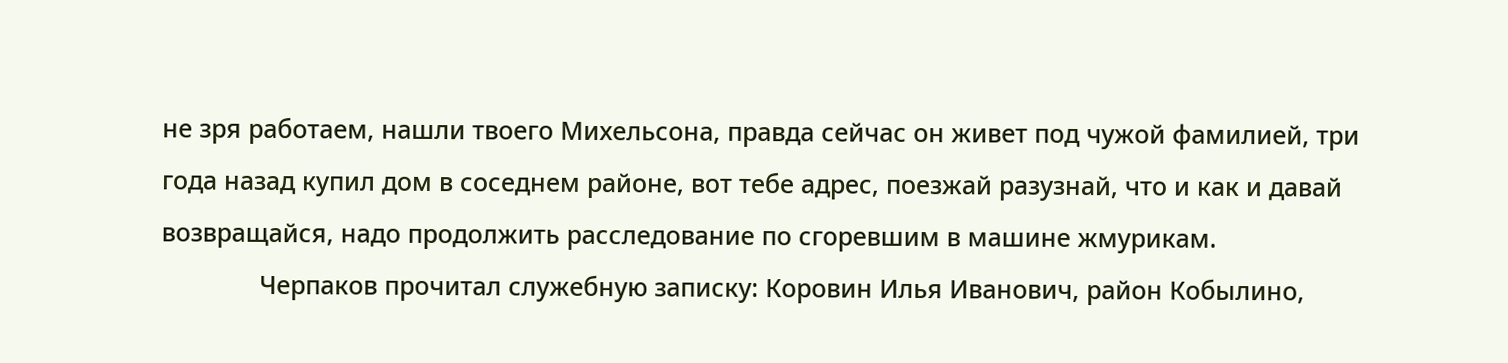не зря работаем, нашли твоего Михельсона, правда сейчас он живет под чужой фамилией, три года назад купил дом в соседнем районе, вот тебе адрес, поезжай разузнай, что и как и давай возвращайся, надо продолжить расследование по сгоревшим в машине жмурикам.
              Черпаков прочитал служебную записку: Коровин Илья Иванович, район Кобылино,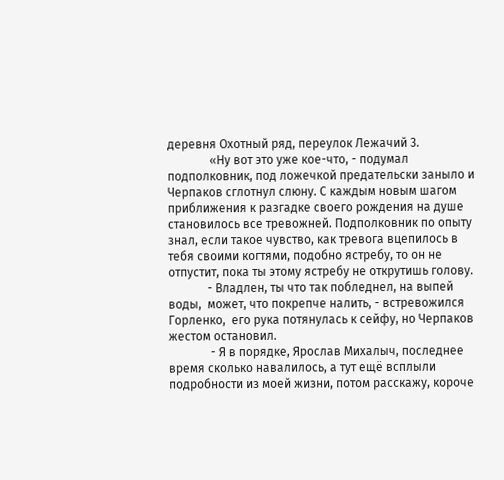деревня Охотный ряд, переулок Лежачий 3.
              «Ну вот это уже кое-что, - подумал подполковник, под ложечкой предательски заныло и Черпаков сглотнул слюну. С каждым новым шагом приближения к разгадке своего рождения на душе становилось все тревожней. Подполковник по опыту знал, если такое чувство, как тревога вцепилось в тебя своими когтями, подобно ястребу, то он не отпустит, пока ты этому ястребу не открутишь голову.
             - Владлен, ты что так побледнел, на выпей воды,  может, что покрепче налить, - встревожился Горленко,  его рука потянулась к сейфу, но Черпаков жестом остановил.
              - Я в порядке, Ярослав Михалыч, последнее время сколько навалилось, а тут ещё всплыли подробности из моей жизни, потом расскажу, короче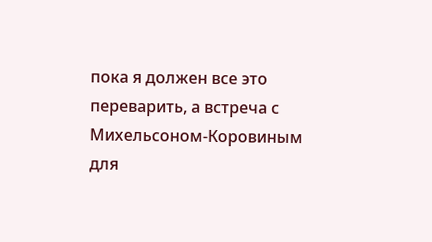пока я должен все это переварить, а встреча с Михельсоном-Коровиным для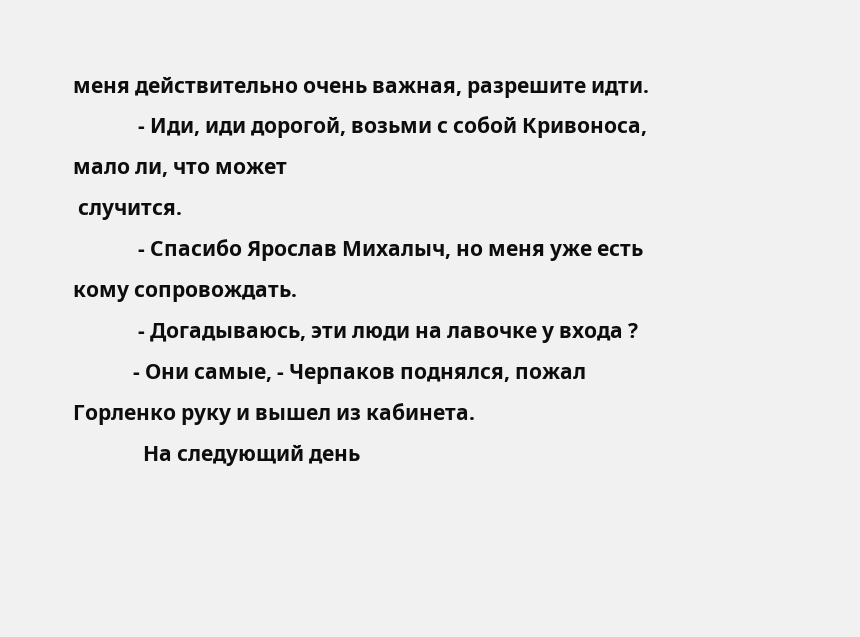меня действительно очень важная, разрешите идти.
             - Иди, иди дорогой, возьми с собой Кривоноса, мало ли, что может
 случится.
             - Спасибо Ярослав Михалыч, но меня уже есть кому сопровождать.
             - Догадываюсь, эти люди на лавочке у входа ?
            - Они самые, - Черпаков поднялся, пожал Горленко руку и вышел из кабинета.
              На следующий день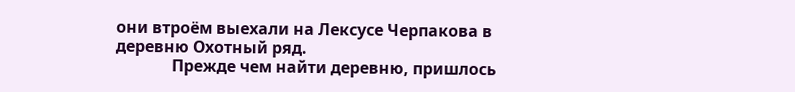они втроём выехали на Лексусе Черпакова в деревню Охотный ряд.
              Прежде чем найти деревню, пришлось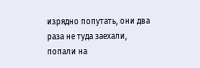изрядно попутать, они два раза не туда заехали, попали на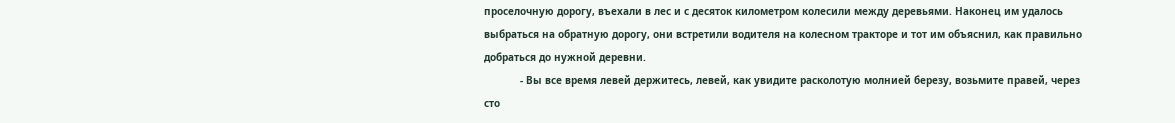проселочную дорогу, въехали в лес и с десяток километром колесили между деревьями. Наконец им удалось выбраться на обратную дорогу, они встретили водителя на колесном тракторе и тот им объяснил, как правильно добраться до нужной деревни.
            - Вы все время левей держитесь, левей, как увидите расколотую молнией березу, возьмите правей, через сто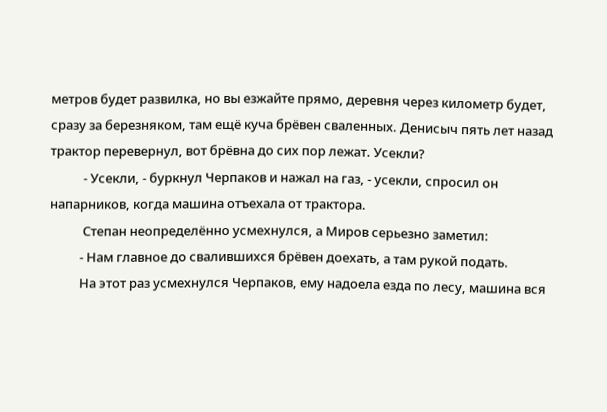метров будет развилка, но вы езжайте прямо, деревня через километр будет, сразу за березняком, там ещё куча брёвен сваленных. Денисыч пять лет назад трактор перевернул, вот брёвна до сих пор лежат. Усекли?
           - Усекли, - буркнул Черпаков и нажал на газ, - усекли, спросил он напарников, когда машина отъехала от трактора.
           Степан неопределённо усмехнулся, а Миров серьезно заметил:
          - Нам главное до свалившихся брёвен доехать, а там рукой подать.
          На этот раз усмехнулся Черпаков, ему надоела езда по лесу, машина вся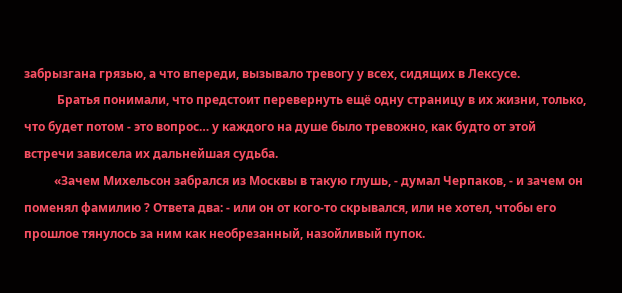забрызгана грязью, а что впереди, вызывало тревогу у всех, сидящих в Лексусе.
           Братья понимали, что предстоит перевернуть ещё одну страницу в их жизни, только, что будет потом - это вопрос… у каждого на душе было тревожно, как будто от этой встречи зависела их дальнейшая судьба.
          «Зачем Михельсон забрался из Москвы в такую глушь, - думал Черпаков, - и зачем он поменял фамилию ? Ответа два: - или он от кого-то скрывался, или не хотел, чтобы его прошлое тянулось за ним как необрезанный, назойливый пупок.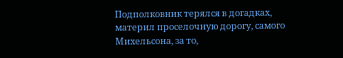Подполковник терялся в догадках, материл проселочную дорогу, самого Михельсона, за то,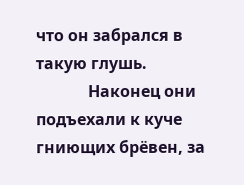что он забрался в такую глушь.
             Наконец они подъехали к куче гниющих брёвен, за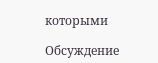которыми

Обсуждение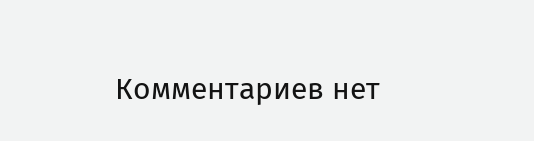Комментариев нет